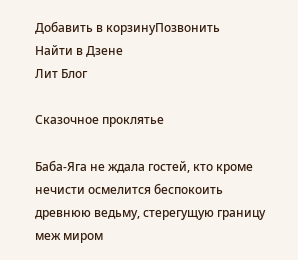Добавить в корзинуПозвонить
Найти в Дзене
Лит Блог

Сказочное проклятье

Баба-Яга не ждала гостей, кто кроме нечисти осмелится беспокоить древнюю ведьму, стерегущую границу меж миром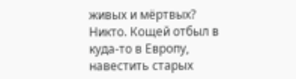живых и мёртвых? Никто. Кощей отбыл в куда-то в Европу, навестить старых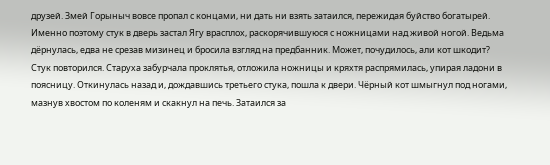друзей. Змей Горыныч вовсе пропал с концами, ни дать ни взять затаился, пережидая буйство богатырей. Именно поэтому стук в дверь застал Ягу врасплох, раскорячившуюся с ножницами над живой ногой. Ведьма дёрнулась, едва не срезав мизинец и бросила взгляд на предбанник. Может, почудилось, али кот шкодит? Стук повторился. Старуха забурчала проклятья, отложила ножницы и кряхтя распрямилась, упирая ладони в поясницу. Откинулась назад и, дождавшись третьего стука, пошла к двери. Чёрный кот шмыгнул под ногами, мазнув хвостом по коленям и скакнул на печь. Затаился за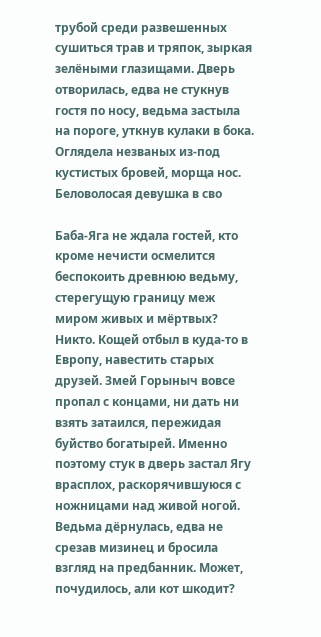трубой среди развешенных сушиться трав и тряпок, зыркая зелёными глазищами. Дверь отворилась, едва не стукнув гостя по носу, ведьма застыла на пороге, уткнув кулаки в бока. Оглядела незваных из-под кустистых бровей, морща нос. Беловолосая девушка в сво

Баба-Яга не ждала гостей, кто кроме нечисти осмелится беспокоить древнюю ведьму, стерегущую границу меж миром живых и мёртвых? Никто. Кощей отбыл в куда-то в Европу, навестить старых друзей. Змей Горыныч вовсе пропал с концами, ни дать ни взять затаился, пережидая буйство богатырей. Именно поэтому стук в дверь застал Ягу врасплох, раскорячившуюся с ножницами над живой ногой. Ведьма дёрнулась, едва не срезав мизинец и бросила взгляд на предбанник. Может, почудилось, али кот шкодит?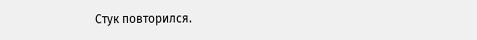Стук повторился.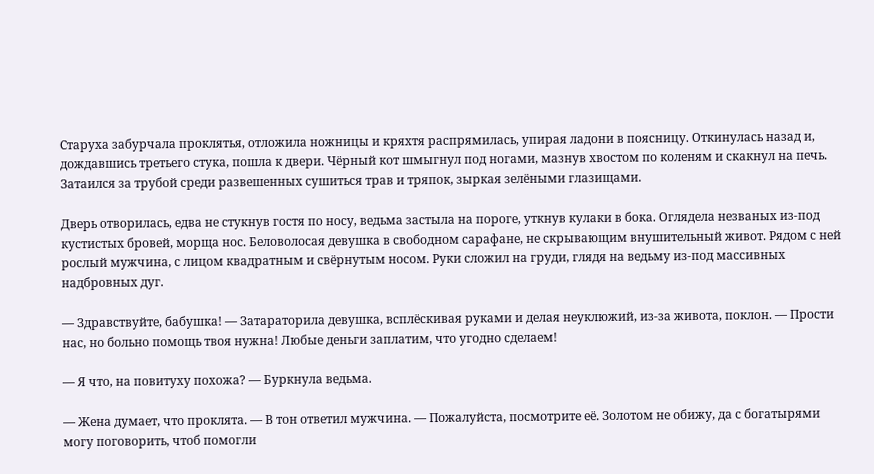Старуха забурчала проклятья, отложила ножницы и кряхтя распрямилась, упирая ладони в поясницу. Откинулась назад и, дождавшись третьего стука, пошла к двери. Чёрный кот шмыгнул под ногами, мазнув хвостом по коленям и скакнул на печь. Затаился за трубой среди развешенных сушиться трав и тряпок, зыркая зелёными глазищами.

Дверь отворилась, едва не стукнув гостя по носу, ведьма застыла на пороге, уткнув кулаки в бока. Оглядела незваных из-под кустистых бровей, морща нос. Беловолосая девушка в свободном сарафане, не скрывающим внушительный живот. Рядом с ней рослый мужчина, с лицом квадратным и свёрнутым носом. Руки сложил на груди, глядя на ведьму из-под массивных надбровных дуг.

— Здравствуйте, бабушка! — Затараторила девушка, всплёскивая руками и делая неуклюжий, из-за живота, поклон. — Прости нас, но больно помощь твоя нужна! Любые деньги заплатим, что угодно сделаем!

— Я что, на повитуху похожа? — Буркнула ведьма.

— Жена думает, что проклята. — В тон ответил мужчина. — Пожалуйста, посмотрите её. Золотом не обижу, да с богатырями могу поговорить, чтоб помогли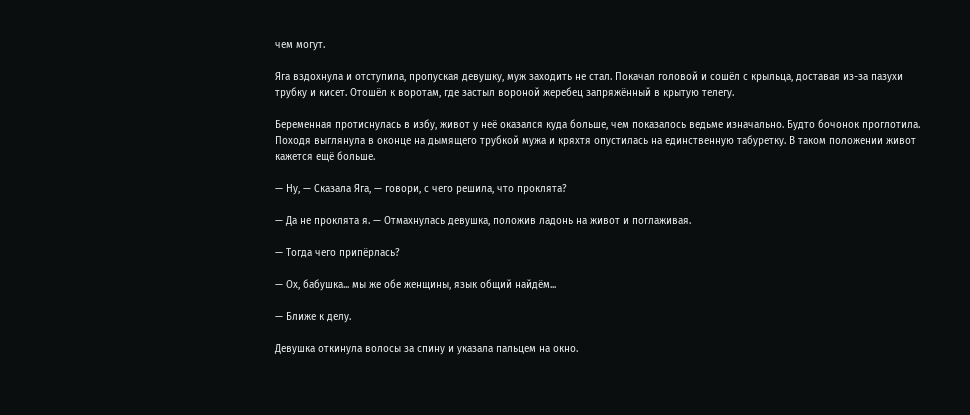чем могут.

Яга вздохнула и отступила, пропуская девушку, муж заходить не стал. Покачал головой и сошёл с крыльца, доставая из-за пазухи трубку и кисет. Отошёл к воротам, где застыл вороной жеребец запряжённый в крытую телегу.

Беременная протиснулась в избу, живот у неё оказался куда больше, чем показалось ведьме изначально. Будто бочонок проглотила. Походя выглянула в оконце на дымящего трубкой мужа и кряхтя опустилась на единственную табуретку. В таком положении живот кажется ещё больше.

— Ну, — Сказала Яга, — говори, с чего решила, что проклята?

— Да не проклята я. — Отмахнулась девушка, положив ладонь на живот и поглаживая.

— Тогда чего припёрлась?

— Ох, бабушка... мы же обе женщины, язык общий найдём...

— Ближе к делу.

Девушка откинула волосы за спину и указала пальцем на окно.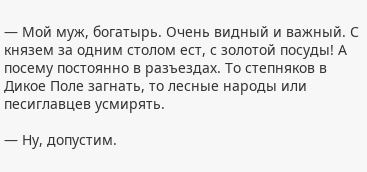— Мой муж, богатырь. Очень видный и важный. С князем за одним столом ест, с золотой посуды! А посему постоянно в разъездах. То степняков в Дикое Поле загнать, то лесные народы или песиглавцев усмирять.

— Ну, допустим.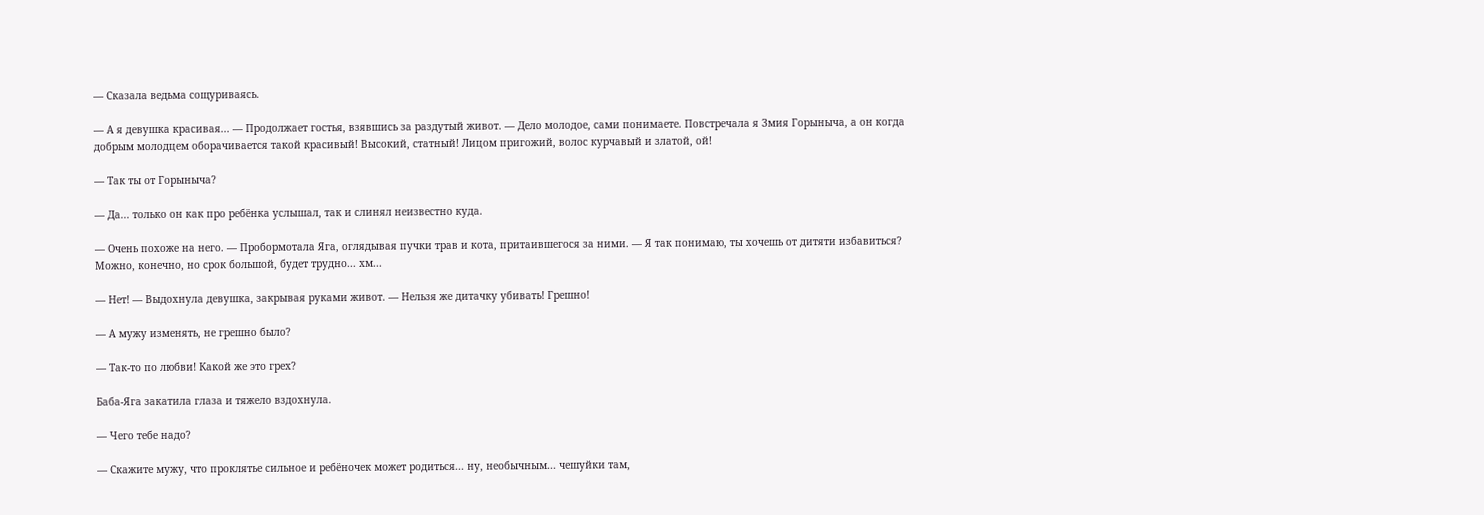— Сказала ведьма сощуриваясь.

— А я девушка красивая... — Продолжает гостья, взявшись за раздутый живот. — Дело молодое, сами понимаете. Повстречала я Змия Горыныча, а он когда добрым молодцем оборачивается такой красивый! Высокий, статный! Лицом пригожий, волос курчавый и златой, ой!

— Так ты от Горыныча?

— Да... только он как про ребёнка услышал, так и слинял неизвестно куда.

— Очень похоже на него. — Пробормотала Яга, оглядывая пучки трав и кота, притаившегося за ними. — Я так понимаю, ты хочешь от дитяти избавиться? Можно, конечно, но срок большой, будет трудно... хм...

— Нет! — Выдохнула девушка, закрывая руками живот. — Нельзя же дитачку убивать! Грешно!

— А мужу изменять, не грешно было?

— Так-то по любви! Какой же это грех?

Баба-Яга закатила глаза и тяжело вздохнула.

— Чего тебе надо?

— Скажите мужу, что проклятье сильное и ребёночек может родиться... ну, необычным... чешуйки там,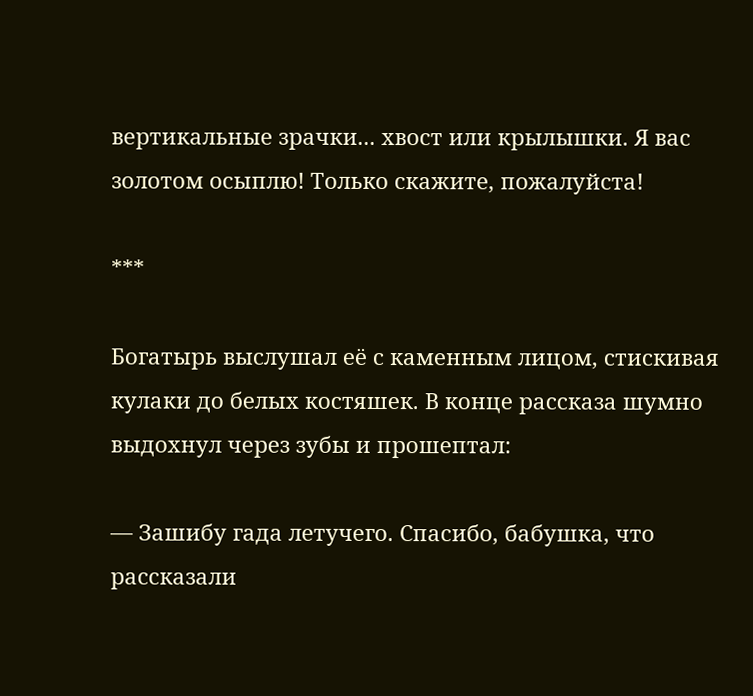вертикальные зрачки... хвост или крылышки. Я вас золотом осыплю! Только скажите, пожалуйста!

***

Богатырь выслушал её с каменным лицом, стискивая кулаки до белых костяшек. В конце рассказа шумно выдохнул через зубы и прошептал:

— Зашибу гада летучего. Спасибо, бабушка, что рассказали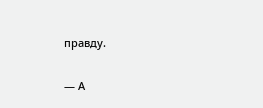правду.

— А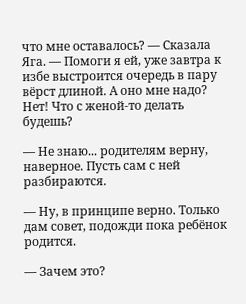что мне оставалось? — Сказала Яга. — Помоги я ей, уже завтра к избе выстроится очередь в пару вёрст длиной. А оно мне надо? Нет! Что с женой-то делать будешь?

— Не знаю... родителям верну, наверное. Пусть сам с ней разбираются.

— Ну, в принципе верно. Только дам совет, подожди пока ребёнок родится.

— Зачем это?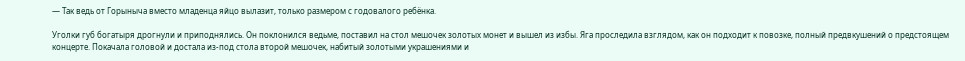— Так ведь от Горыныча вместо младенца яйцо вылазит, только размером с годовалого ребёнка.

Уголки губ богатыря дрогнули и приподнялись. Он поклонился ведьме, поставил на стол мешочек золотых монет и вышел из избы. Яга проследила взглядом, как он подходит к повозке, полный предвкушений о предстоящем концерте. Покачала головой и достала из-под стола второй мешочек, набитый золотыми украшениями и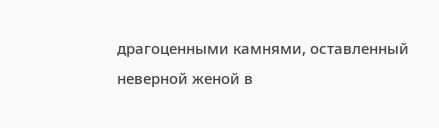драгоценными камнями, оставленный неверной женой в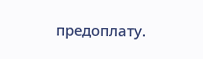предоплату.